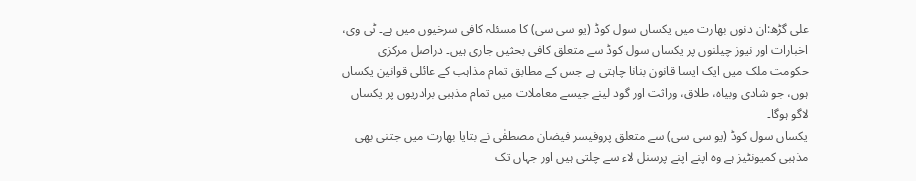علی گڑھ:ان دنوں بھارت میں یکساں سول کوڈ (یو سی سی) کا مسئلہ کافی سرخیوں میں ہے۔ ٹی وی، اخبارات اور نیوز چیلنوں پر یکساں سول کوڈ سے متعلق کافی بحثیں جاری ہیں۔ دراصل مرکزی حکومت ملک میں ایک ایسا قانون بنانا چاہتی ہے جس کے مطابق تمام مذاہب کے عائلی قوانین یکساں ہوں، جو شادی وبیاہ، طلاق، وراثت اور گود لینے جیسے معاملات میں تمام مذہبی برادریوں پر یکساں لاگو ہوگا۔
یکساں سول کوڈ (یو سی سی) سے متعلق پروفیسر فیضان مصطفٰی نے بتایا بھارت میں جتنی بھی مذہبی کمیونٹیز ہے وہ اپنے اپنے پرسنل لاء سے چلتی ہیں اور جہاں تک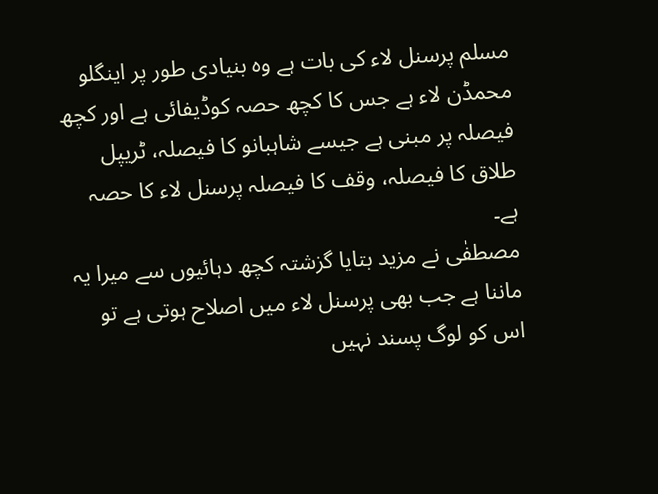مسلم پرسنل لاء کی بات ہے وہ بنیادی طور پر اینگلو محمڈن لاء ہے جس کا کچھ حصہ کوڈیفائی ہے اور کچھ فیصلہ پر مبنی ہے جیسے شاہبانو کا فیصلہ، ٹریپل طلاق کا فیصلہ، وقف کا فیصلہ پرسنل لاء کا حصہ ہے۔
مصطفٰی نے مزید بتایا گزشتہ کچھ دہائیوں سے میرا یہ ماننا ہے جب بھی پرسنل لاء میں اصلاح ہوتی ہے تو اس کو لوگ پسند نہیں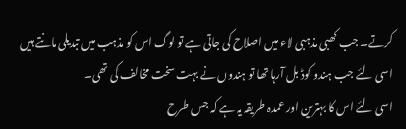کرتے۔ جب کھبی مذہبی لاء میں اصلاح کی جاتی ہے تو لوگ اس کو مذہب میں تبدیلی مانتے ہیں اسی لئے جب ہندو کوڈ بل آرہا تھا تو ہندوں نے بہت سخت مخالف کی تھی۔
اسی لئے اس کا بہترین اور عمدہ طریقہ یہ ہے کہ جس طرح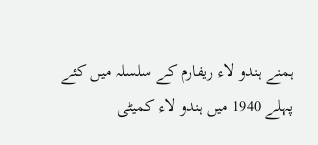ہمنے ہندو لاء ریفارم کے سلسلہ میں کئے پہلے 1940 میں ہندو لاء کمیٹی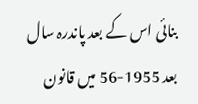بنائی اس کے بعد پاندرہ سال بعد 1955-56 میں قانون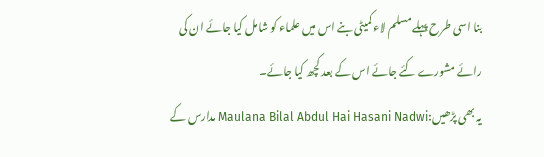بنا اسی طرح پہلے مسلم لاء کمیٹی بنے اس میں علماء کو شامل کیا جائے ان کی رائے مشورے کئے جائے اس کے بعد کچھ کیا جائے۔
یہ بھی پڑھیں:Maulana Bilal Abdul Hai Hasani Nadwi مدارس کے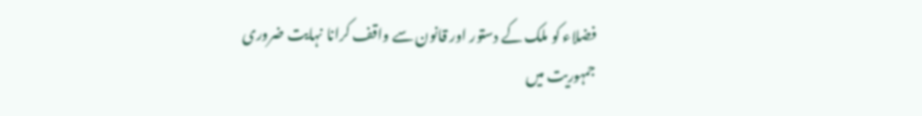فضلاء کو ملک کے دستور اور قانون سے واقف کرانا نہایت ضروری
جمہوریت میں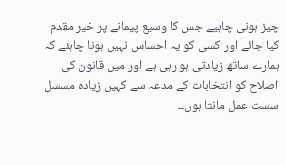چیز ہونی چاہیے جس کا وسیع پیمانے پر خیر مقدم کیا جائے اور کسی کو یہ احساس نہیں ہونا چاہئے کہ ہمارے ساتھ زیادتی ہو رہی ہے اور میں قانون کی اصلاح کو انتخابات کے مدعہ سے کہیں زیادہ مسسل سست عمل مانتا ہوں۔۔